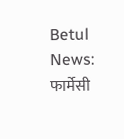Betul News: फार्मेसी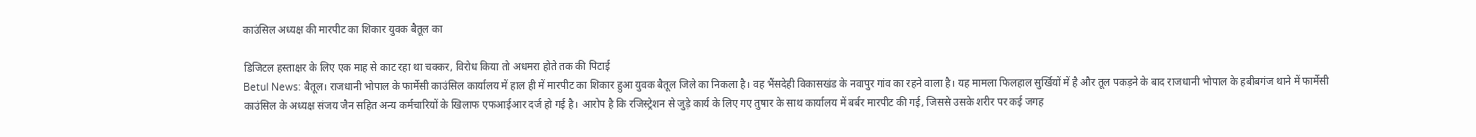काउंसिल अध्यक्ष की मारपीट का शिकार युवक बैतूल का

डिजिटल हस्ताक्षर के लिए एक माह से काट रहा था चक्कर, विरोध किया तो अधमरा होते तक की पिटाई
Betul News: बैतूल। राजधानी भोपाल के फार्मेसी काउंसिल कार्यालय में हाल ही में मारपीट का शिकार हुआ युवक बैतूल जिले का निकला है। वह भैंसदेही विकासखंड के नवापुर गांव का रहने वाला है। यह मामला फिलहाल सुर्खियों में है और तूल पकड़ने के बाद राजधानी भोपाल के हबीबगंज थाने में फार्मेसी काउंसिल के अध्यक्ष संजय जैन सहित अन्य कर्मचारियों के खिलाफ एफआईआर दर्ज हो गई है। आरोप है कि रजिस्ट्रेशन से जुड़े कार्य के लिए गए तुषार के साथ कार्यालय में बर्बर मारपीट की गई, जिससे उसके शरीर पर कई जगह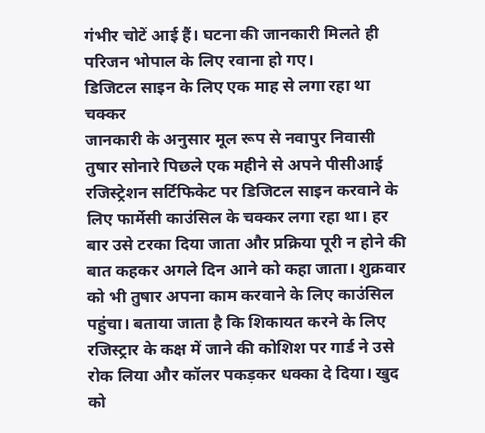गंभीर चोटें आई हैं। घटना की जानकारी मिलते ही परिजन भोपाल के लिए रवाना हो गए।
डिजिटल साइन के लिए एक माह से लगा रहा था चक्कर
जानकारी के अनुसार मूल रूप से नवापुर निवासी तुषार सोनारे पिछले एक महीने से अपने पीसीआई रजिस्ट्रेशन सर्टिफिकेट पर डिजिटल साइन करवाने के लिए फार्मेसी काउंसिल के चक्कर लगा रहा था। हर बार उसे टरका दिया जाता और प्रक्रिया पूरी न होने की बात कहकर अगले दिन आने को कहा जाता। शुक्रवार को भी तुषार अपना काम करवाने के लिए काउंसिल पहुंचा। बताया जाता है कि शिकायत करने के लिए रजिस्ट्रार के कक्ष में जाने की कोशिश पर गार्ड ने उसे रोक लिया और कॉलर पकड़कर धक्का दे दिया। खुद को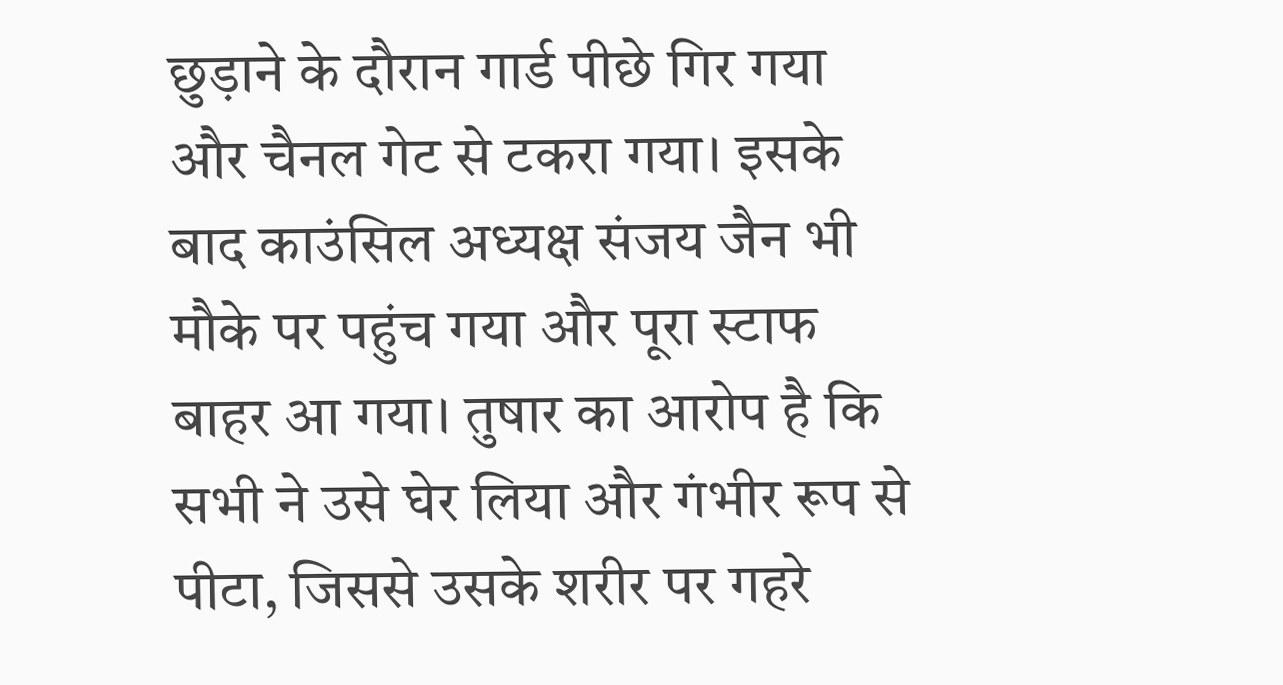छुड़ाने के दौरान गार्ड पीछे गिर गया और चैनल गेट से टकरा गया। इसके बाद काउंसिल अध्यक्ष संजय जैन भी मौके पर पहुंच गया और पूरा स्टाफ बाहर आ गया। तुषार का आरोप है कि सभी ने उसे घेर लिया और गंभीर रूप से पीटा, जिससे उसके शरीर पर गहरे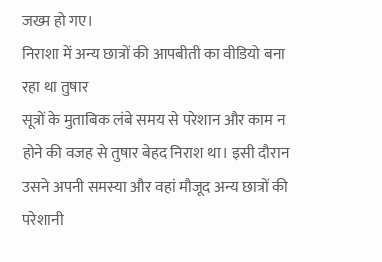जख्म हो गए।
निराशा में अन्य छात्रों की आपबीती का वीडियो बना रहा था तुषार
सूत्रों के मुताबिक लंबे समय से परेशान और काम न होने की वजह से तुषार बेहद निराश था। इसी दौरान उसने अपनी समस्या और वहां मौजूद अन्य छात्रों की परेशानी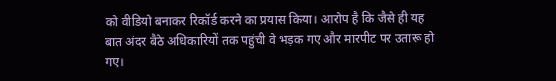को वीडियो बनाकर रिकॉर्ड करने का प्रयास किया। आरोप है कि जैसे ही यह बात अंदर बैठे अधिकारियों तक पहुंची वे भड़क गए और मारपीट पर उतारू हो गए।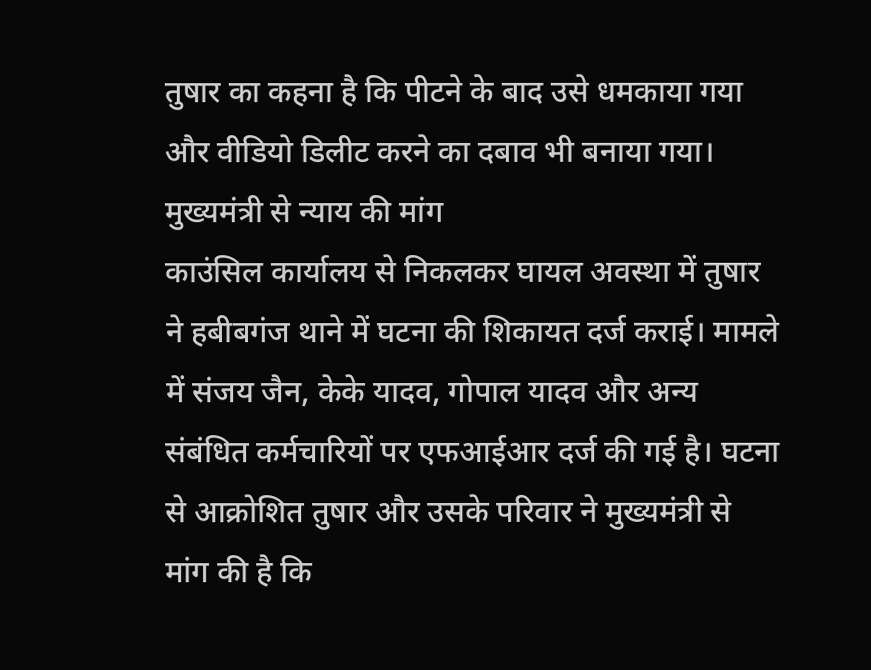तुषार का कहना है कि पीटने के बाद उसे धमकाया गया और वीडियो डिलीट करने का दबाव भी बनाया गया।
मुख्यमंत्री से न्याय की मांग
काउंसिल कार्यालय से निकलकर घायल अवस्था में तुषार ने हबीबगंज थाने में घटना की शिकायत दर्ज कराई। मामले में संजय जैन, केके यादव, गोपाल यादव और अन्य संबंधित कर्मचारियों पर एफआईआर दर्ज की गई है। घटना से आक्रोशित तुषार और उसके परिवार ने मुख्यमंत्री से मांग की है कि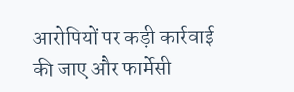आरोपियों पर कड़ी कार्रवाई की जाए और फार्मेसी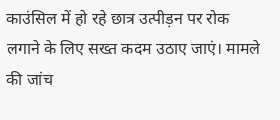काउंसिल में हो रहे छात्र उत्पीड़न पर रोक लगाने के लिए सख्त कदम उठाए जाएं। मामले की जांच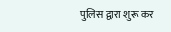पुलिस द्वारा शुरू कर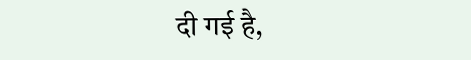दी गई है,